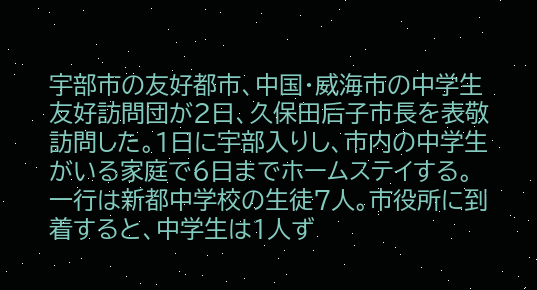宇部市の友好都市、中国・威海市の中学生友好訪問団が2日、久保田后子市長を表敬訪問した。1日に宇部入りし、市内の中学生がいる家庭で6日までホームステイする。
一行は新都中学校の生徒7人。市役所に到着すると、中学生は1人ず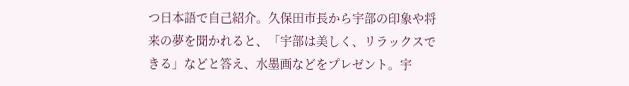つ日本語で自己紹介。久保田市長から宇部の印象や将来の夢を聞かれると、「宇部は美しく、リラックスできる」などと答え、水墨画などをプレゼント。宇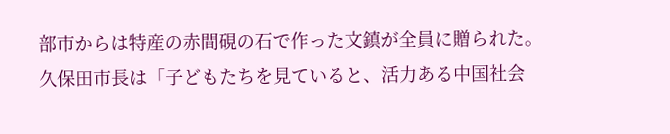部市からは特産の赤間硯の石で作った文鎮が全員に贈られた。
久保田市長は「子どもたちを見ていると、活力ある中国社会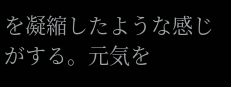を凝縮したような感じがする。元気を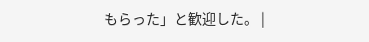もらった」と歓迎した。 |